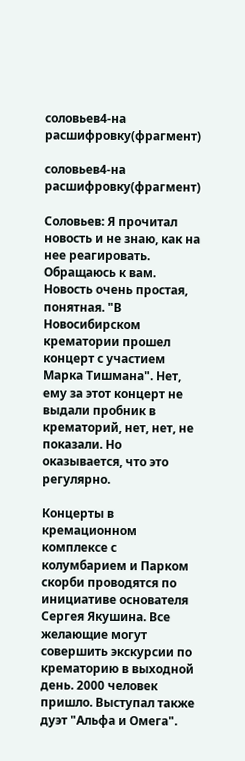соловьев4-на расшифровку(фрагмент)

соловьев4-на расшифровку(фрагмент)

Соловьев: Я прочитал новость и не знаю, как на нее реагировать. Обращаюсь к вам. Новость очень простая, понятная. "В Новосибирском крематории прошел концерт с участием Марка Тишмана". Нет, ему за этот концерт не выдали пробник в крематорий, нет, нет, не показали. Но оказывается, что это регулярно.

Концерты в кремационном комплексе с колумбарием и Парком скорби проводятся по инициативе основателя Сергея Якушина. Все желающие могут совершить экскурсии по крематорию в выходной день. 2000 человек пришло. Выступал также дуэт "Альфа и Омега".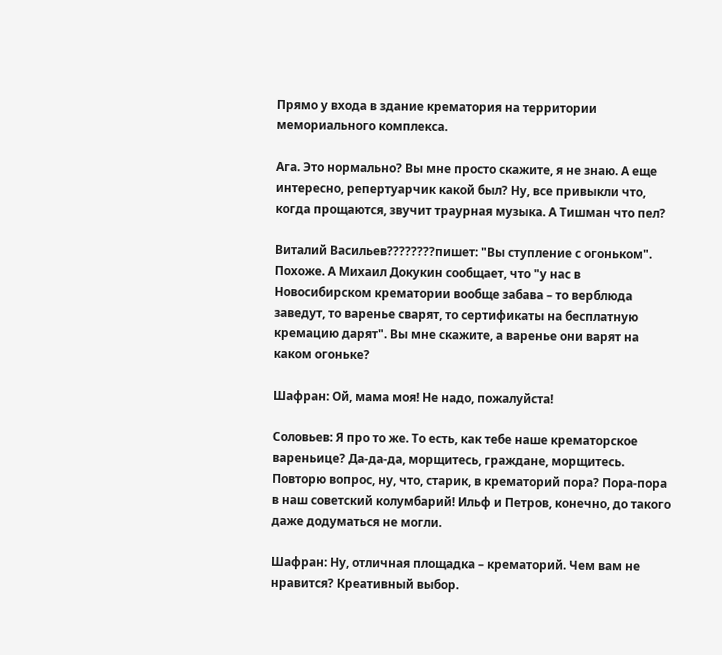Прямо у входа в здание крематория на территории мемориального комплекса.

Ага. Это нормально? Вы мне просто скажите, я не знаю. А еще интересно, репертуарчик какой был? Ну, все привыкли что, когда прощаются, звучит траурная музыка. А Тишман что пел?

Виталий Васильев????????пишет: "Вы ступление с огоньком". Похоже. А Михаил Докукин сообщает, что "у нас в Новосибирском крематории вообще забава – то верблюда заведут, то варенье сварят, то сертификаты на бесплатную кремацию дарят". Вы мне скажите, а варенье они варят на каком огоньке?

Шафран: Ой, мама моя! Не надо, пожалуйста!

Соловьев: Я про то же. То есть, как тебе наше крематорское вареньице? Да-да-да, морщитесь, граждане, морщитесь. Повторю вопрос, ну, что, старик, в крематорий пора? Пора-пора в наш советский колумбарий! Ильф и Петров, конечно, до такого даже додуматься не могли.

Шафран: Ну, отличная площадка – крематорий. Чем вам не нравится? Креативный выбор.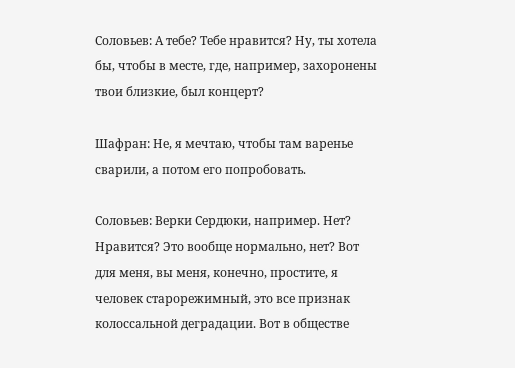Соловьев: А тебе? Тебе нравится? Ну, ты хотела бы, чтобы в месте, где, например, захоронены твои близкие, был концерт?

Шафран: Не, я мечтаю, чтобы там варенье сварили, а потом его попробовать.

Соловьев: Верки Сердюки, например. Нет? Нравится? Это вообще нормально, нет? Вот для меня, вы меня, конечно, простите, я человек старорежимный, это все признак колоссальной деградации. Вот в обществе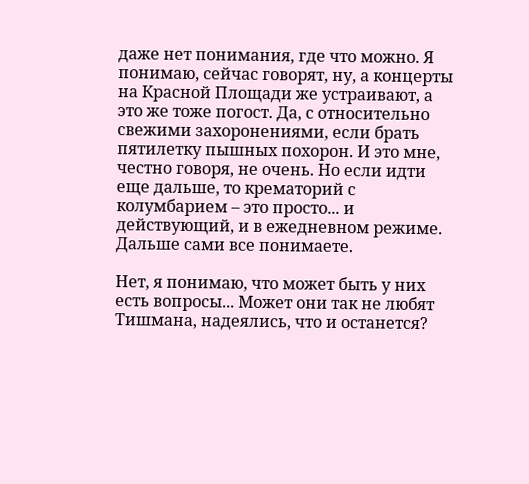даже нет понимания, где что можно. Я понимаю, сейчас говорят, ну, а концерты на Красной Площади же устраивают, а это же тоже погост. Да, с относительно свежими захоронениями, если брать пятилетку пышных похорон. И это мне, честно говоря, не очень. Но если идти еще дальше, то крематорий с колумбарием – это просто... и действующий, и в ежедневном режиме. Дальше сами все понимаете.

Нет, я понимаю, что может быть у них есть вопросы... Может они так не любят Тишмана, надеялись, что и останется?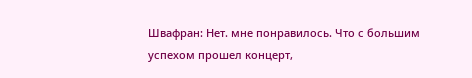Швафран: Нет. мне понравилось. Что с большим успехом прошел концерт,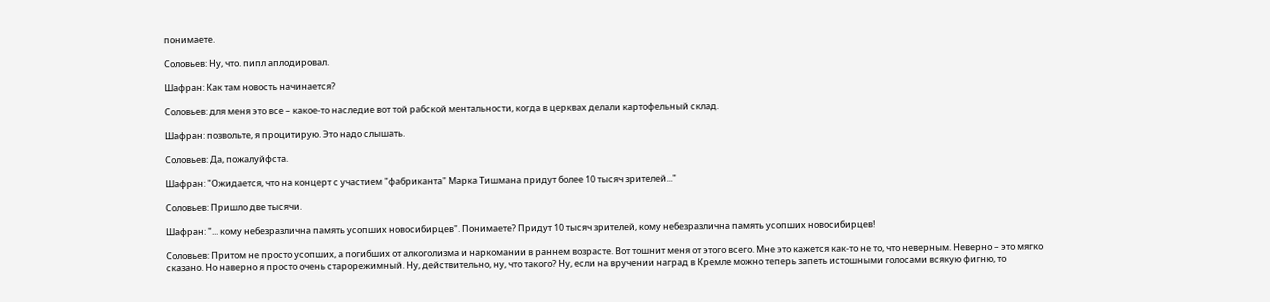понимаете.

Соловьев: Ну, что. пипл аплодировал.

Шафран: Как там новость начинается?

Соловьев: для меня это все – какое-то наследие вот той рабской ментальности, когда в церквах делали картофельный склад.

Шафран: позвольте, я процитирую. Это надо слышать.

Соловьев: Да, пожалуйфста.

Шафран: "Ожидается, что на концерт с участием "фабриканта" Марка Тишмана придут более 10 тысяч зрителей..."

Соловьев: Пришло две тысячи.

Шафран: "... кому небезразлична память усопших новосибирцев". Понимаете? Придут 10 тысяч зрителей, кому небезразлична память усопших новосибирцев!

Соловьев: Притом не просто усопших, а погибших от алкоголизма и наркомании в раннем возрасте. Вот тошнит меня от этого всего. Мне это кажется как-то не то, что неверным. Неверно – это мягко сказано. Но наверно я просто очень старорежимный. Ну, действительно, ну, что такого? Ну, если на вручении наград в Кремле можно теперь запеть истошными голосами всякую фигню, то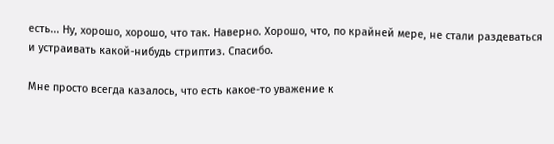есть... Ну, хорошо, хорошо, что так. Наверно. Хорошо, что, по крайней мере, не стали раздеваться и устраивать какой-нибудь стриптиз. Спасибо.

Мне просто всегда казалось, что есть какое-то уважение к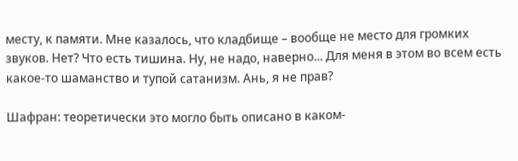месту, к памяти. Мне казалось, что кладбище – вообще не место для громких звуков. Нет? Что есть тишина. Ну, не надо, наверно... Для меня в этом во всем есть какое-то шаманство и тупой сатанизм. Ань, я не прав?

Шафран: теоретически это могло быть описано в каком-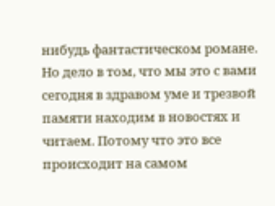нибудь фантастическом романе. Но дело в том, что мы это с вами сегодня в здравом уме и трезвой памяти находим в новостях и читаем. Потому что это все происходит на самом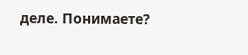деле. Понимаете?